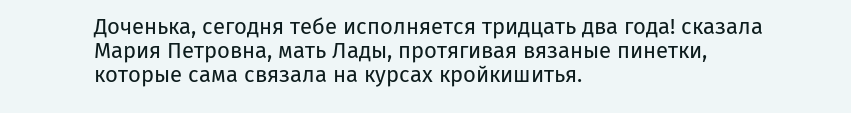Доченька, сегодня тебе исполняется тридцать два года! сказала Мария Петровна, мать Лады, протягивая вязаные пинетки, которые сама связала на курсах кройкишитья.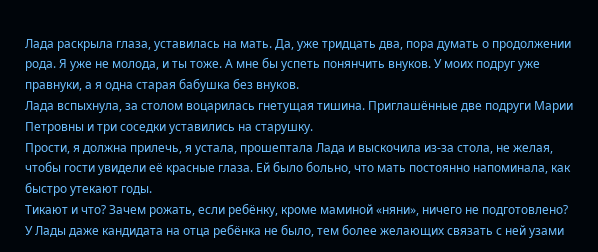Лада раскрыла глаза, уставилась на мать. Да, уже тридцать два, пора думать о продолжении рода. Я уже не молода, и ты тоже. А мне бы успеть понянчить внуков. У моих подруг уже правнуки, а я одна старая бабушка без внуков.
Лада вспыхнула, за столом воцарилась гнетущая тишина. Приглашённые две подруги Марии Петровны и три соседки уставились на старушку.
Прости, я должна прилечь, я устала, прошептала Лада и выскочила из-за стола, не желая, чтобы гости увидели её красные глаза. Ей было больно, что мать постоянно напоминала, как быстро утекают годы.
Тикают и что? Зачем рожать, если ребёнку, кроме маминой «няни», ничего не подготовлено? У Лады даже кандидата на отца ребёнка не было, тем более желающих связать с ней узами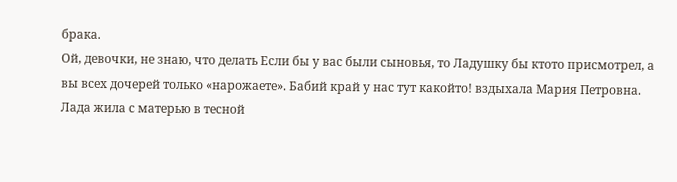брака.
Ой, девочки, не знаю, что делать Если бы у вас были сыновья, то Ладушку бы ктото присмотрел, а вы всех дочерей только «нарожаете». Бабий край у нас тут какойто! вздыхала Мария Петровна.
Лада жила с матерью в тесной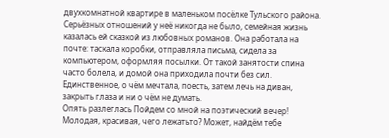двухкомнатной квартире в маленьком посёлке Тульского района. Серьёзных отношений у неё никогда не было, семейная жизнь казалась ей сказкой из любовных романов. Она работала на почте: таскала коробки, отправляла письма, сидела за компьютером, оформляя посылки. От такой занятости спина часто болела, и домой она приходила почти без сил. Единственное, о чём мечтала, поесть, затем лечь на диван, закрыть глаза и ни о чём не думать.
Опять разлеглась Пойдем со мной на поэтический вечер! Молодая, красивая, чего лежатьто? Может, найдём тебе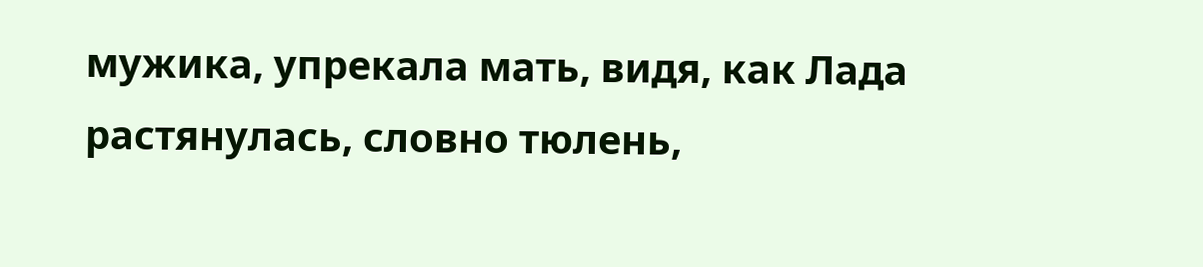мужика, упрекала мать, видя, как Лада растянулась, словно тюлень,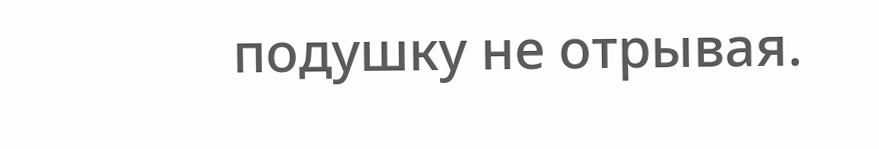подушку не отрывая.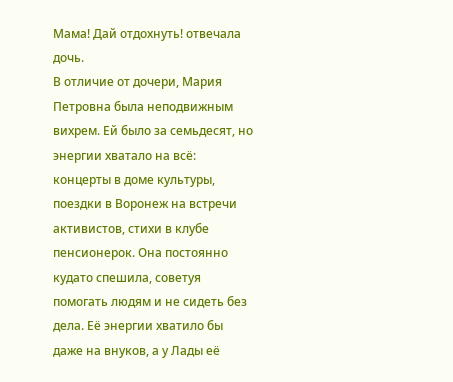Мама! Дай отдохнуть! отвечала дочь.
В отличие от дочери, Мария Петровна была неподвижным вихрем. Ей было за семьдесят, но энергии хватало на всё: концерты в доме культуры, поездки в Воронеж на встречи активистов, стихи в клубе пенсионерок. Она постоянно кудато спешила, советуя помогать людям и не сидеть без дела. Её энергии хватило бы даже на внуков, а у Лады её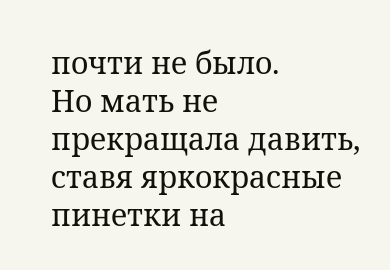почти не было.
Но мать не прекращала давить, ставя яркокрасные пинетки на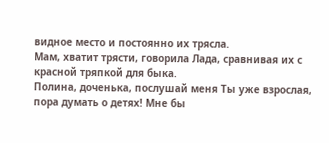видное место и постоянно их трясла.
Мам, хватит трясти, говорила Лада, сравнивая их с красной тряпкой для быка.
Полина, доченька, послушай меня Ты уже взрослая, пора думать о детях! Мне бы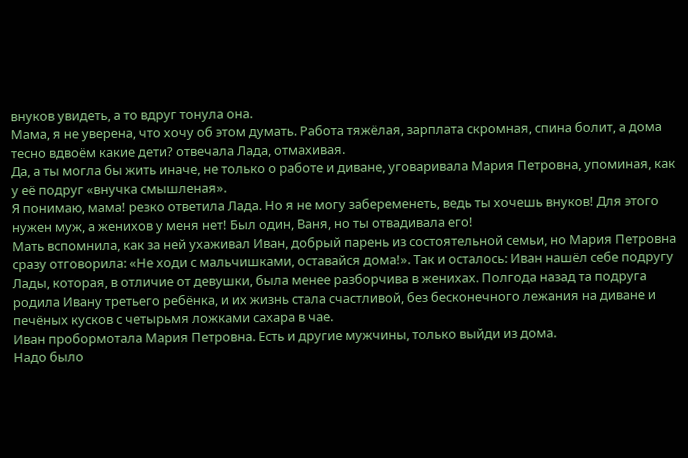внуков увидеть, а то вдруг тонула она.
Мама, я не уверена, что хочу об этом думать. Работа тяжёлая, зарплата скромная, спина болит, а дома тесно вдвоём какие дети? отвечала Лада, отмахивая.
Да, а ты могла бы жить иначе, не только о работе и диване, уговаривала Мария Петровна, упоминая, как у её подруг «внучка смышленая».
Я понимаю, мама! резко ответила Лада. Но я не могу забеременеть, ведь ты хочешь внуков! Для этого нужен муж, а женихов у меня нет! Был один, Ваня, но ты отвадивала его!
Мать вспомнила, как за ней ухаживал Иван, добрый парень из состоятельной семьи, но Мария Петровна сразу отговорила: «Не ходи с мальчишками, оставайся дома!». Так и осталось: Иван нашёл себе подругу Лады, которая, в отличие от девушки, была менее разборчива в женихах. Полгода назад та подруга родила Ивану третьего ребёнка, и их жизнь стала счастливой, без бесконечного лежания на диване и печёных кусков с четырьмя ложками сахара в чае.
Иван пробормотала Мария Петровна. Есть и другие мужчины, только выйди из дома.
Надо было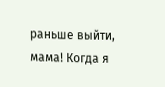раньше выйти, мама! Когда я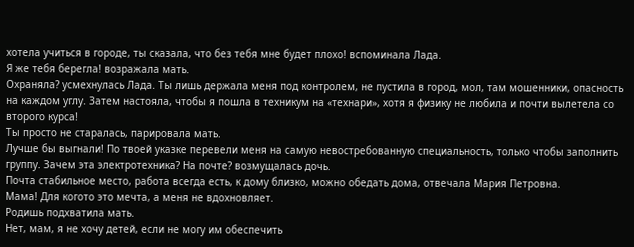хотела учиться в городе, ты сказала, что без тебя мне будет плохо! вспоминала Лада.
Я же тебя берегла! возражала мать.
Охраняла? усмехнулась Лада. Ты лишь держала меня под контролем, не пустила в город, мол, там мошенники, опасность на каждом углу. Затем настояла, чтобы я пошла в техникум на «технари», хотя я физику не любила и почти вылетела со второго курса!
Ты просто не старалась, парировала мать.
Лучше бы выгнали! По твоей указке перевели меня на самую невостребованную специальность, только чтобы заполнить группу. Зачем эта электротехника? На почте? возмущалась дочь.
Почта стабильное место, работа всегда есть, к дому близко, можно обедать дома, отвечала Мария Петровна.
Мама! Для когото это мечта, а меня не вдохновляет.
Родишь подхватила мать.
Нет, мам, я не хочу детей, если не могу им обеспечить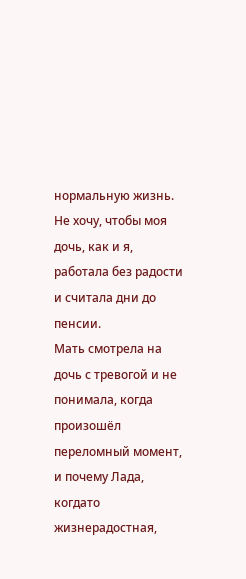нормальную жизнь. Не хочу, чтобы моя дочь, как и я, работала без радости и считала дни до пенсии.
Мать смотрела на дочь с тревогой и не понимала, когда произошёл переломный момент, и почему Лада, когдато жизнерадостная,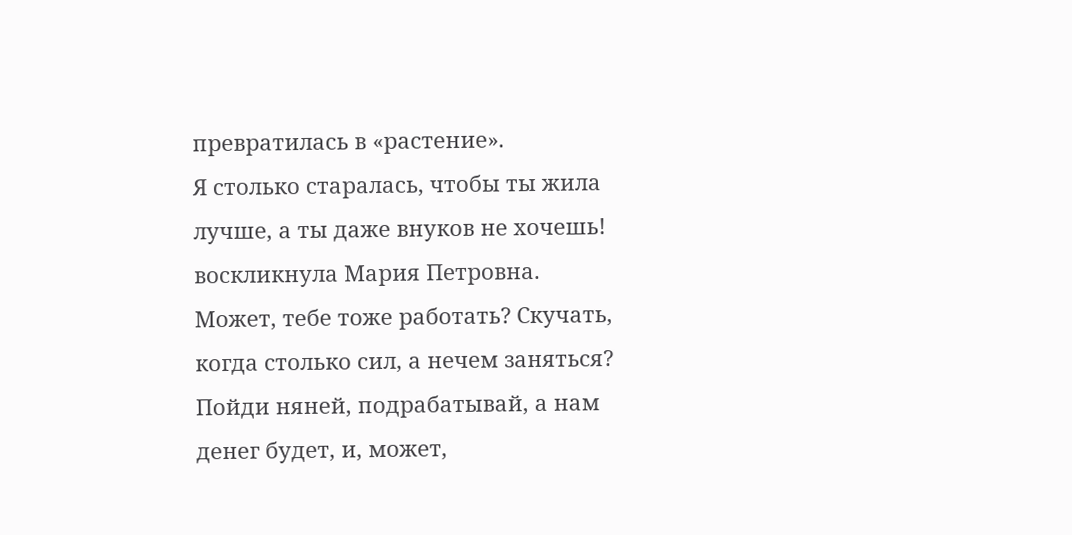превратилась в «растение».
Я столько старалась, чтобы ты жила лучше, а ты даже внуков не хочешь! воскликнула Мария Петровна.
Может, тебе тоже работать? Скучать, когда столько сил, а нечем заняться? Пойди няней, подрабатывай, а нам денег будет, и, может,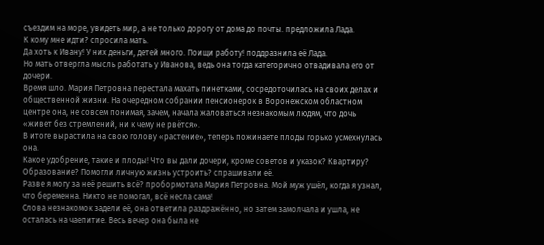съездим на море, увидеть мир, а не только дорогу от дома до почты. предложила Лада.
К кому мне идти? спросила мать.
Да хоть к Ивану! У них деньги, детей много. Поищи работу! поддразнила её Лада.
Но мать отвергла мысль работать у Иванова, ведь она тогда категорично отвадивала его от дочери.
Время шло. Мария Петровна перестала махать пинетками, сосредоточилась на своих делах и общественной жизни. На очередном собрании пенсионерок в Воронежском областном центре она, не совсем понимая, зачем, начала жаловаться незнакомым людям, что дочь «живет без стремлений, ни к чему не рвётся».
В итоге вырастила на свою голову «растение», теперь пожинаете плоды горько усмехнулась она.
Какое удобрение, такие и плоды! Что вы дали дочери, кроме советов и указок? Квартиру? Образование? Помогли личную жизнь устроить? спрашивали её.
Разве я могу за неё решить всё? пробормотала Мария Петровна. Мой муж ушёл, когда я узнал, что беременна. Никто не помогал, всё несла сама!
Слова незнакомок задели её, она ответила раздражённо, но затем замолчала и ушла, не осталась на чаепитие. Весь вечер она была не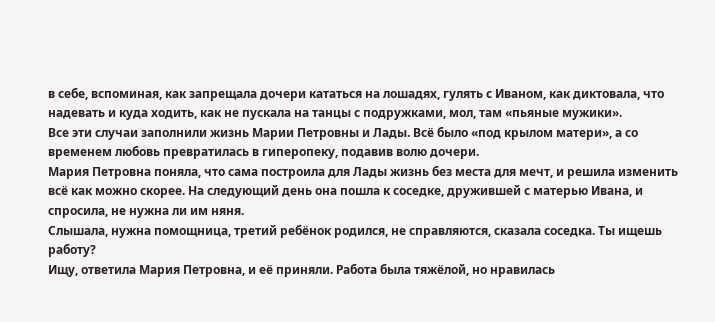в себе, вспоминая, как запрещала дочери кататься на лошадях, гулять с Иваном, как диктовала, что надевать и куда ходить, как не пускала на танцы с подружками, мол, там «пьяные мужики».
Все эти случаи заполнили жизнь Марии Петровны и Лады. Всё было «под крылом матери», а со временем любовь превратилась в гиперопеку, подавив волю дочери.
Мария Петровна поняла, что сама построила для Лады жизнь без места для мечт, и решила изменить всё как можно скорее. На следующий день она пошла к соседке, дружившей с матерью Ивана, и спросила, не нужна ли им няня.
Слышала, нужна помощница, третий ребёнок родился, не справляются, сказала соседка. Ты ищешь работу?
Ищу, ответила Мария Петровна, и её приняли. Работа была тяжёлой, но нравилась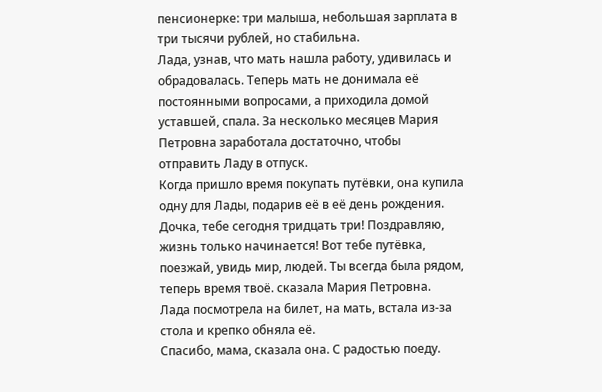пенсионерке: три малыша, небольшая зарплата в три тысячи рублей, но стабильна.
Лада, узнав, что мать нашла работу, удивилась и обрадовалась. Теперь мать не донимала её постоянными вопросами, а приходила домой уставшей, спала. За несколько месяцев Мария Петровна заработала достаточно, чтобы отправить Ладу в отпуск.
Когда пришло время покупать путёвки, она купила одну для Лады, подарив её в её день рождения.
Дочка, тебе сегодня тридцать три! Поздравляю, жизнь только начинается! Вот тебе путёвка, поезжай, увидь мир, людей. Ты всегда была рядом, теперь время твоё. сказала Мария Петровна.
Лада посмотрела на билет, на мать, встала из-за стола и крепко обняла её.
Спасибо, мама, сказала она. С радостью поеду.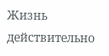Жизнь действительно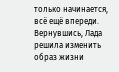только начинается, всё ещё впереди.
Вернувшись, Лада решила изменить образ жизни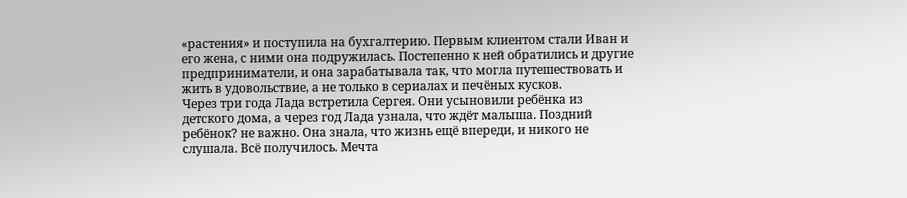«растения» и поступила на бухгалтерию. Первым клиентом стали Иван и его жена, с ними она подружилась. Постепенно к ней обратились и другие предприниматели, и она зарабатывала так, что могла путешествовать и жить в удовольствие, а не только в сериалах и печёных кусков.
Через три года Лада встретила Сергея. Они усыновили ребёнка из детского дома, а через год Лада узнала, что ждёт малыша. Поздний ребёнок? не важно. Она знала, что жизнь ещё впереди, и никого не слушала. Всё получилось. Мечта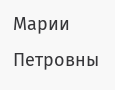Марии Петровны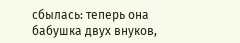сбылась: теперь она бабушка двух внуков,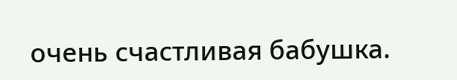очень счастливая бабушка.